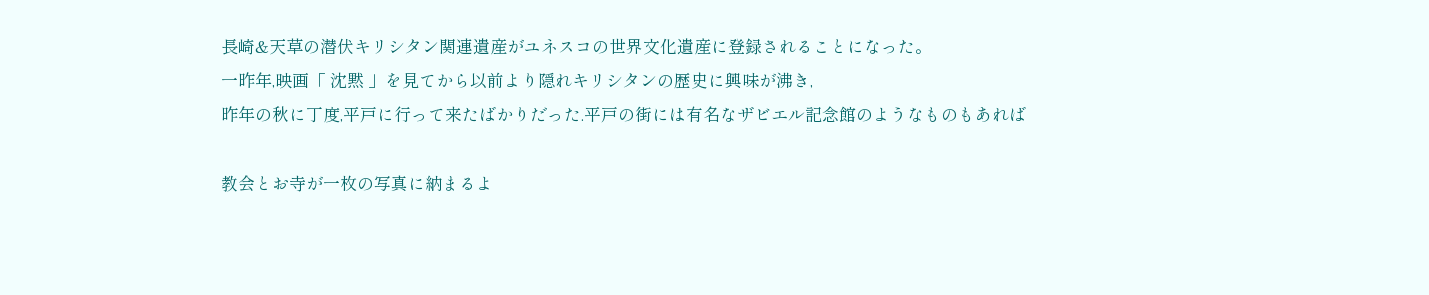長崎&天草の潜伏キリシタン関連遺産がユネスコの世界文化遺産に登録されることになった。
一昨年,映画「 沈黙 」を見てから以前より隠れキリシタンの歴史に興味が沸き,
昨年の秋に丁度,平戸に行って来たばかりだった.平戸の街には有名なザビエル記念館のようなものもあれば

教会とお寺が一枚の写真に納まるよ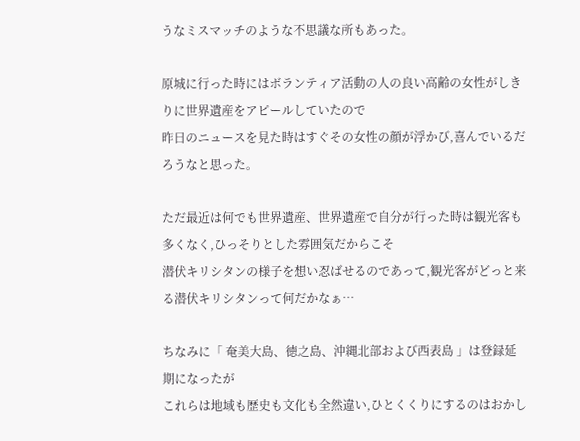うなミスマッチのような不思議な所もあった。

原城に行った時にはボランティア活動の人の良い高齢の女性がしきりに世界遺産をアピールしていたので
昨日のニュースを見た時はすぐその女性の顔が浮かび,喜んでいるだろうなと思った。

ただ最近は何でも世界遺産、世界遺産で自分が行った時は観光客も多くなく,ひっそりとした雰囲気だからこそ
潜伏キリシタンの様子を想い忍ばせるのであって,観光客がどっと来る潜伏キリシタンって何だかなぁ…

ちなみに「 奄美大島、徳之島、沖縄北部および西表島 」は登録延期になったが
これらは地域も歴史も文化も全然違い,ひとくくりにするのはおかし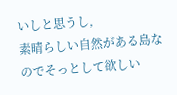いしと思うし,
素晴らしい自然がある島なのでそっとして欲しい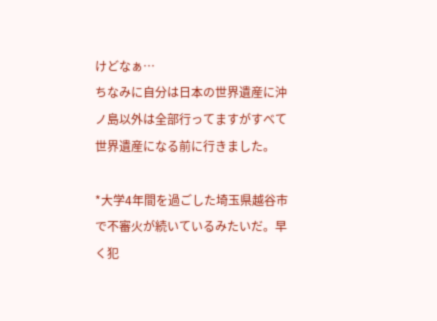けどなぁ…
ちなみに自分は日本の世界遺産に沖ノ島以外は全部行ってますがすべて世界遺産になる前に行きました。

*大学4年間を過ごした埼玉県越谷市で不審火が続いているみたいだ。早く犯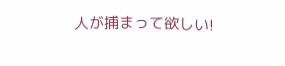人が捕まって欲しい!